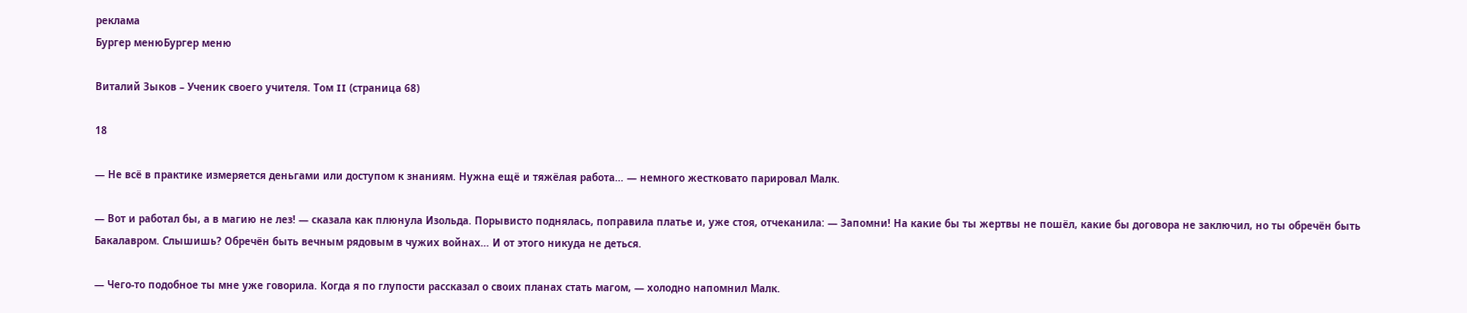реклама
Бургер менюБургер меню

Виталий Зыков – Ученик своего учителя. Том II (страница 68)

18

— Не всё в практике измеряется деньгами или доступом к знаниям. Нужна ещё и тяжёлая работа… — немного жестковато парировал Малк.

— Вот и работал бы, а в магию не лез! — сказала как плюнула Изольда. Порывисто поднялась, поправила платье и, уже стоя, отчеканила: — Запомни! На какие бы ты жертвы не пошёл, какие бы договора не заключил, но ты обречён быть Бакалавром. Слышишь? Обречён быть вечным рядовым в чужих войнах… И от этого никуда не деться.

— Чего-то подобное ты мне уже говорила. Когда я по глупости рассказал о своих планах стать магом, — холодно напомнил Малк.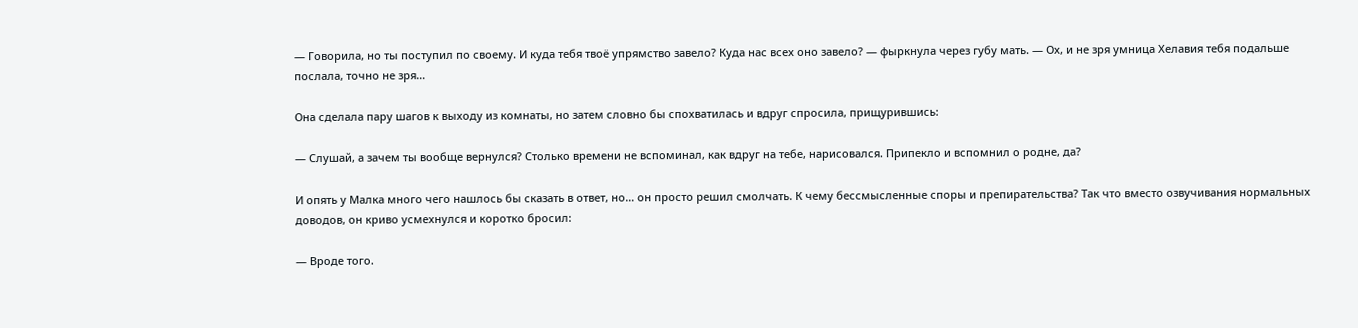— Говорила, но ты поступил по своему. И куда тебя твоё упрямство завело? Куда нас всех оно завело? — фыркнула через губу мать. — Ох, и не зря умница Хелавия тебя подальше послала, точно не зря…

Она сделала пару шагов к выходу из комнаты, но затем словно бы спохватилась и вдруг спросила, прищурившись:

— Слушай, а зачем ты вообще вернулся? Столько времени не вспоминал, как вдруг на тебе, нарисовался. Припекло и вспомнил о родне, да?

И опять у Малка много чего нашлось бы сказать в ответ, но… он просто решил смолчать. К чему бессмысленные споры и препирательства? Так что вместо озвучивания нормальных доводов, он криво усмехнулся и коротко бросил:

— Вроде того.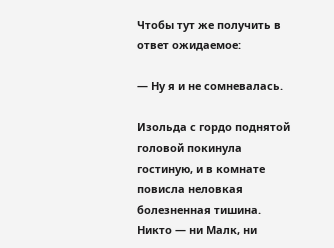Чтобы тут же получить в ответ ожидаемое:

— Ну я и не сомневалась.

Изольда с гордо поднятой головой покинула гостиную, и в комнате повисла неловкая болезненная тишина. Никто — ни Малк, ни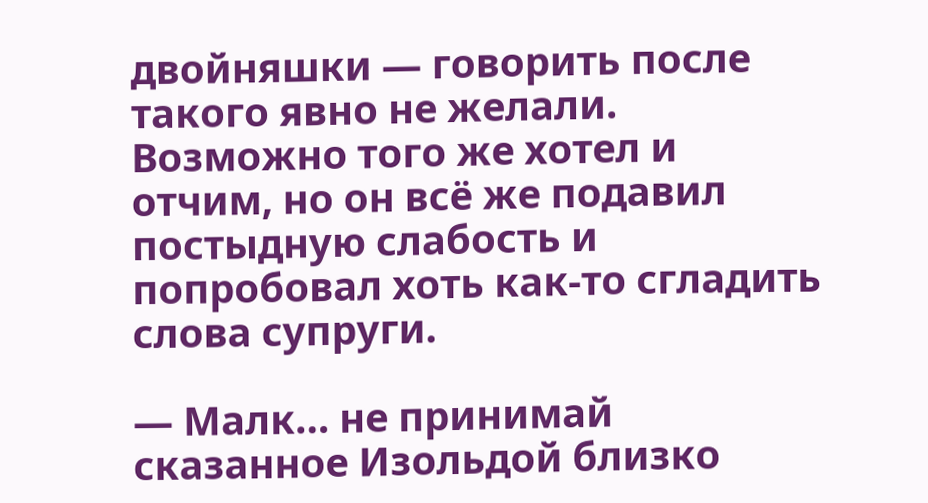двойняшки — говорить после такого явно не желали. Возможно того же хотел и отчим, но он всё же подавил постыдную слабость и попробовал хоть как-то сгладить слова супруги.

— Малк… не принимай сказанное Изольдой близко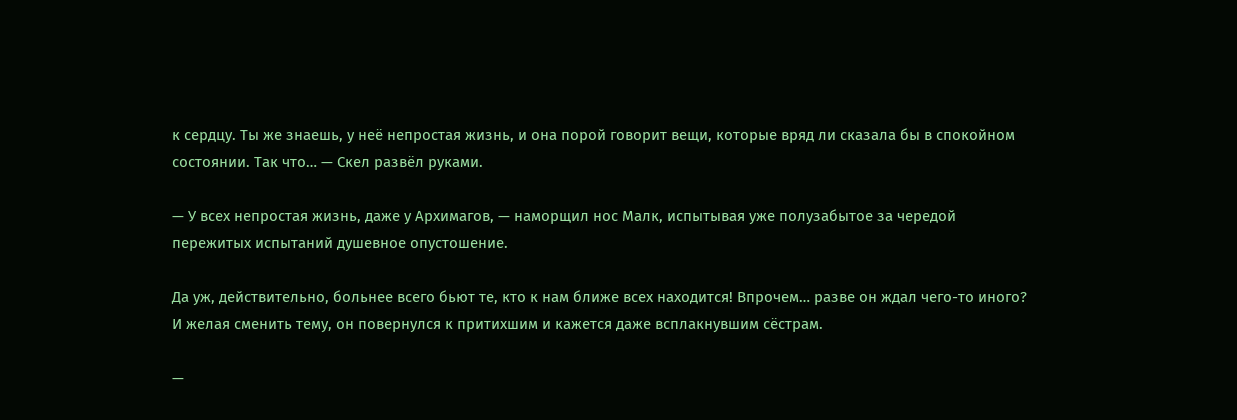к сердцу. Ты же знаешь, у неё непростая жизнь, и она порой говорит вещи, которые вряд ли сказала бы в спокойном состоянии. Так что… — Скел развёл руками.

— У всех непростая жизнь, даже у Архимагов, — наморщил нос Малк, испытывая уже полузабытое за чередой пережитых испытаний душевное опустошение.

Да уж, действительно, больнее всего бьют те, кто к нам ближе всех находится! Впрочем… разве он ждал чего-то иного? И желая сменить тему, он повернулся к притихшим и кажется даже всплакнувшим сёстрам.

—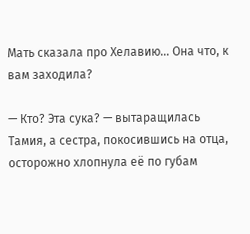Мать сказала про Хелавию… Она что, к вам заходила?

— Кто? Эта сука? — вытаращилась Тамия, а сестра, покосившись на отца, осторожно хлопнула её по губам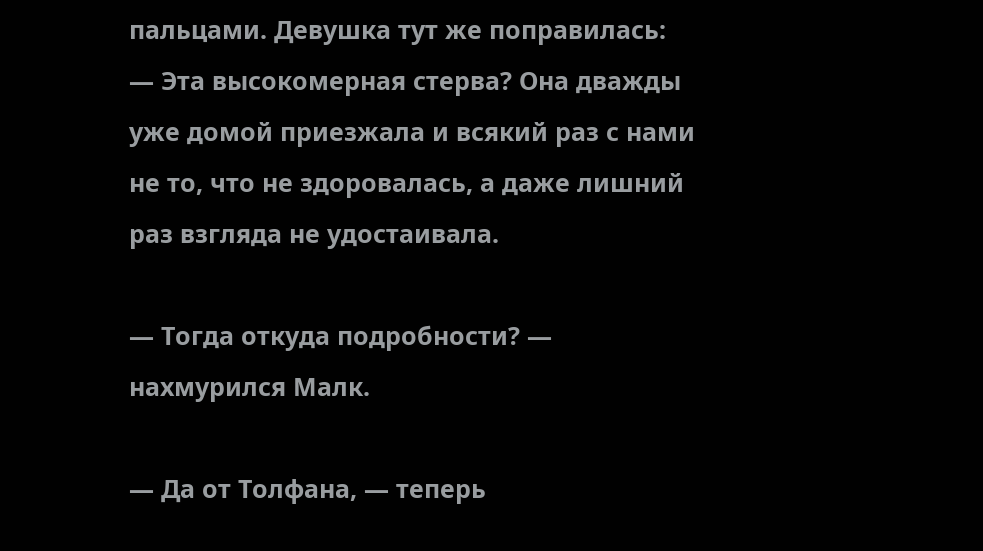пальцами. Девушка тут же поправилась: — Эта высокомерная стерва? Она дважды уже домой приезжала и всякий раз с нами не то, что не здоровалась, а даже лишний раз взгляда не удостаивала.

— Тогда откуда подробности? — нахмурился Малк.

— Да от Толфана, — теперь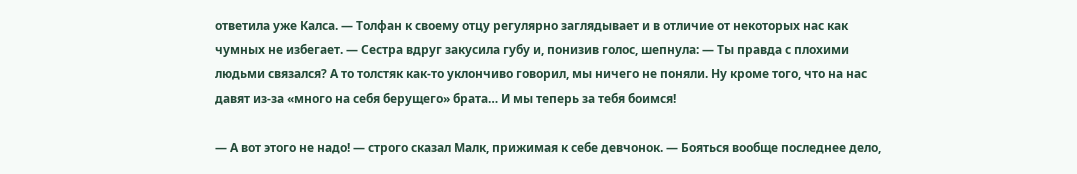ответила уже Калса. — Толфан к своему отцу регулярно заглядывает и в отличие от некоторых нас как чумных не избегает. — Сестра вдруг закусила губу и, понизив голос, шепнула: — Ты правда с плохими людьми связался? А то толстяк как-то уклончиво говорил, мы ничего не поняли. Ну кроме того, что на нас давят из-за «много на себя берущего» брата… И мы теперь за тебя боимся!

— А вот этого не надо! — строго сказал Малк, прижимая к себе девчонок. — Бояться вообще последнее дело,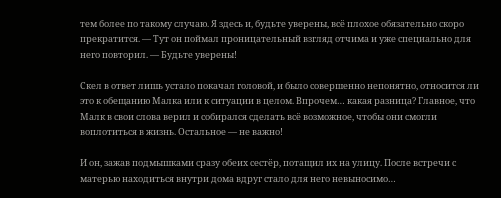тем более по такому случаю. Я здесь и, будьте уверены, всё плохое обязательно скоро прекратится. — Тут он поймал проницательный взгляд отчима и уже специально для него повторил. — Будьте уверены!

Скел в ответ лишь устало покачал головой, и было совершенно непонятно, относится ли это к обещанию Малка или к ситуации в целом. Впрочем… какая разница? Главное, что Малк в свои слова верил и собирался сделать всё возможное, чтобы они смогли воплотиться в жизнь. Остальное — не важно!

И он, зажав подмышками сразу обеих сестёр, потащил их на улицу. После встречи с матерью находиться внутри дома вдруг стало для него невыносимо…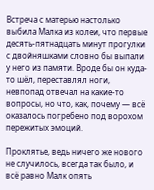Встреча с матерью настолько выбила Малка из колеи, что первые десять-пятнадцать минут прогулки с двойняшками словно бы выпали у него из памяти. Вроде бы он куда-то шёл, переставлял ноги, невпопад отвечал на какие-то вопросы, но что, как, почему — всё оказалось погребено под ворохом пережитых эмоций.

Проклятье, ведь ничего же нового не случилось, всегда так было, и всё равно Малк опять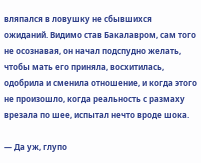вляпался в ловушку не сбывшихся ожиданий. Видимо став Бакалавром, сам того не осознавая, он начал подспудно желать, чтобы мать его приняла, восхитилась, одобрила и сменила отношение, и когда этого не произошло, когда реальность с размаху врезала по шее, испытал нечто вроде шока.

— Да уж, глупо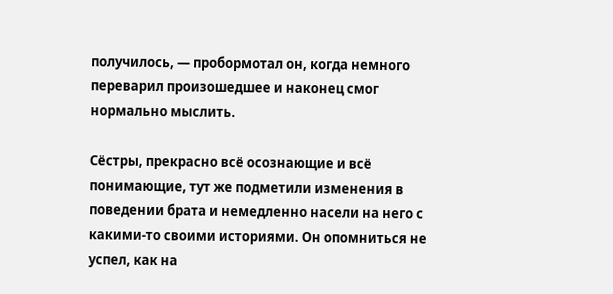получилось, — пробормотал он, когда немного переварил произошедшее и наконец смог нормально мыслить.

Сёстры, прекрасно всё осознающие и всё понимающие, тут же подметили изменения в поведении брата и немедленно насели на него с какими-то своими историями. Он опомниться не успел, как на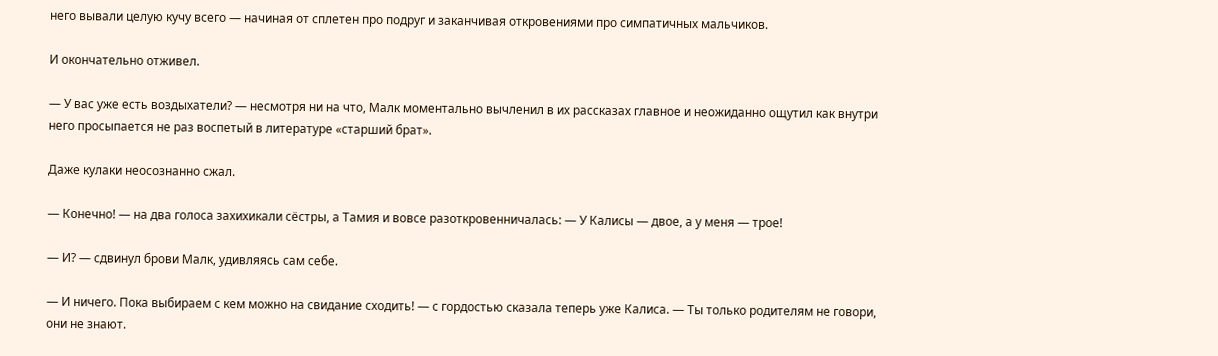него вывали целую кучу всего — начиная от сплетен про подруг и заканчивая откровениями про симпатичных мальчиков.

И окончательно отживел.

— У вас уже есть воздыхатели? — несмотря ни на что, Малк моментально вычленил в их рассказах главное и неожиданно ощутил как внутри него просыпается не раз воспетый в литературе «старший брат».

Даже кулаки неосознанно сжал.

— Конечно! — на два голоса захихикали сёстры, а Тамия и вовсе разоткровенничалась: — У Калисы — двое, а у меня — трое!

— И? — сдвинул брови Малк, удивляясь сам себе.

— И ничего. Пока выбираем с кем можно на свидание сходить! — с гордостью сказала теперь уже Калиса. — Ты только родителям не говори, они не знают.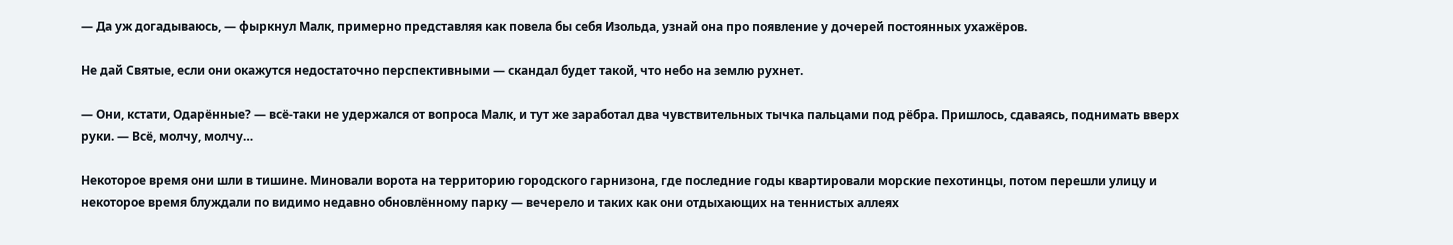— Да уж догадываюсь, — фыркнул Малк, примерно представляя как повела бы себя Изольда, узнай она про появление у дочерей постоянных ухажёров.

Не дай Святые, если они окажутся недостаточно перспективными — скандал будет такой, что небо на землю рухнет.

— Они, кстати, Одарённые? — всё-таки не удержался от вопроса Малк, и тут же заработал два чувствительных тычка пальцами под рёбра. Пришлось, сдаваясь, поднимать вверх руки. — Всё, молчу, молчу…

Некоторое время они шли в тишине. Миновали ворота на территорию городского гарнизона, где последние годы квартировали морские пехотинцы, потом перешли улицу и некоторое время блуждали по видимо недавно обновлённому парку — вечерело и таких как они отдыхающих на теннистых аллеях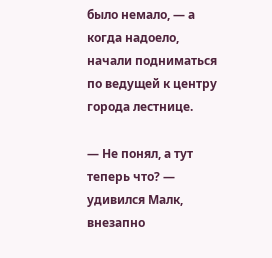было немало, — а когда надоело, начали подниматься по ведущей к центру города лестнице.

— Не понял, а тут теперь что? — удивился Малк, внезапно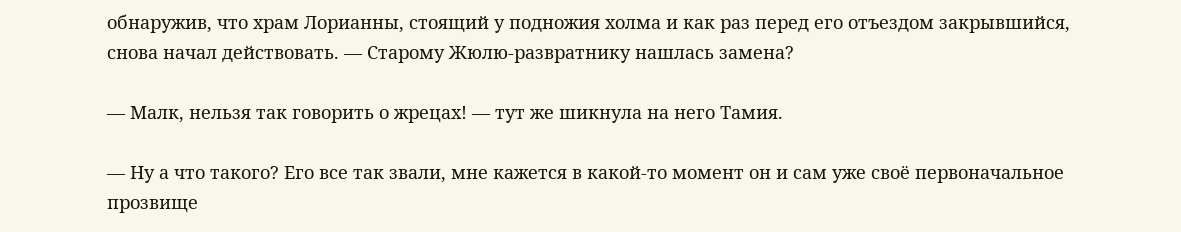обнаружив, что храм Лорианны, стоящий у подножия холма и как раз перед его отъездом закрывшийся, снова начал действовать. — Старому Жюлю-развратнику нашлась замена?

— Малк, нельзя так говорить о жрецах! — тут же шикнула на него Тамия.

— Ну а что такого? Его все так звали, мне кажется в какой-то момент он и сам уже своё первоначальное прозвище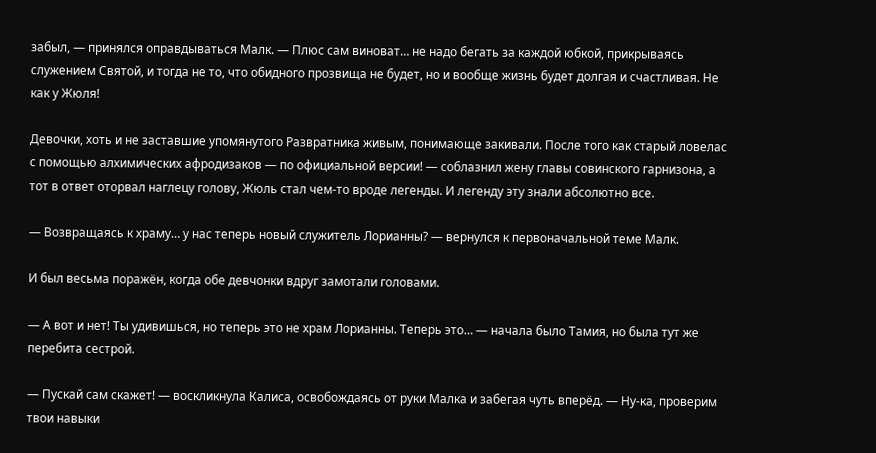забыл, — принялся оправдываться Малк. — Плюс сам виноват… не надо бегать за каждой юбкой, прикрываясь служением Святой, и тогда не то, что обидного прозвища не будет, но и вообще жизнь будет долгая и счастливая. Не как у Жюля!

Девочки, хоть и не заставшие упомянутого Развратника живым, понимающе закивали. После того как старый ловелас с помощью алхимических афродизаков — по официальной версии! — соблазнил жену главы совинского гарнизона, а тот в ответ оторвал наглецу голову, Жюль стал чем-то вроде легенды. И легенду эту знали абсолютно все.

— Возвращаясь к храму… у нас теперь новый служитель Лорианны? — вернулся к первоначальной теме Малк.

И был весьма поражён, когда обе девчонки вдруг замотали головами.

— А вот и нет! Ты удивишься, но теперь это не храм Лорианны. Теперь это… — начала было Тамия, но была тут же перебита сестрой.

— Пускай сам скажет! — воскликнула Калиса, освобождаясь от руки Малка и забегая чуть вперёд. — Ну-ка, проверим твои навыки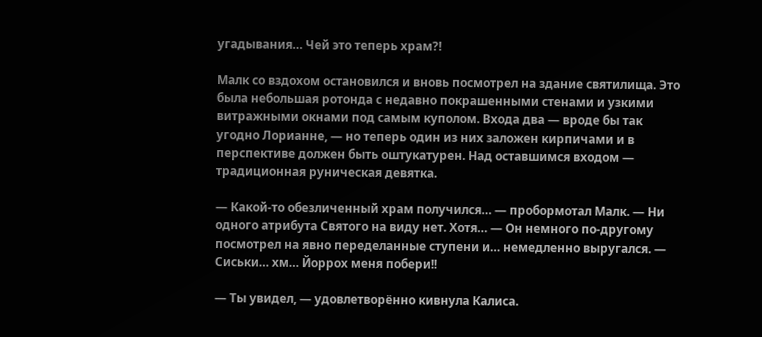угадывания… Чей это теперь храм?!

Малк со вздохом остановился и вновь посмотрел на здание святилища. Это была небольшая ротонда с недавно покрашенными стенами и узкими витражными окнами под самым куполом. Входа два — вроде бы так угодно Лорианне, — но теперь один из них заложен кирпичами и в перспективе должен быть оштукатурен. Над оставшимся входом — традиционная руническая девятка.

— Какой-то обезличенный храм получился… — пробормотал Малк. — Ни одного атрибута Святого на виду нет. Хотя… — Он немного по-другому посмотрел на явно переделанные ступени и… немедленно выругался. — Сиськи… хм… Йоррох меня побери!!

— Ты увидел, — удовлетворённо кивнула Калиса.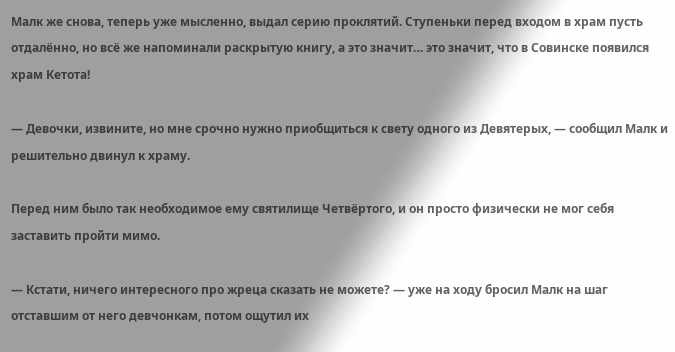Малк же снова, теперь уже мысленно, выдал серию проклятий. Ступеньки перед входом в храм пусть отдалённо, но всё же напоминали раскрытую книгу, а это значит… это значит, что в Совинске появился храм Кетота!

— Девочки, извините, но мне срочно нужно приобщиться к свету одного из Девятерых, — сообщил Малк и решительно двинул к храму.

Перед ним было так необходимое ему святилище Четвёртого, и он просто физически не мог себя заставить пройти мимо.

— Кстати, ничего интересного про жреца сказать не можете? — уже на ходу бросил Малк на шаг отставшим от него девчонкам, потом ощутил их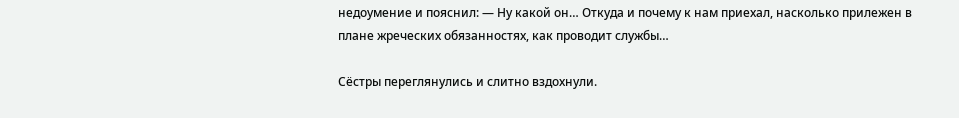недоумение и пояснил: — Ну какой он… Откуда и почему к нам приехал, насколько прилежен в плане жреческих обязанностях, как проводит службы…

Сёстры переглянулись и слитно вздохнули.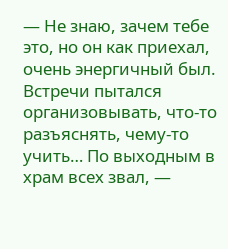— Не знаю, зачем тебе это, но он как приехал, очень энергичный был. Встречи пытался организовывать, что-то разъяснять, чему-то учить… По выходным в храм всех звал, —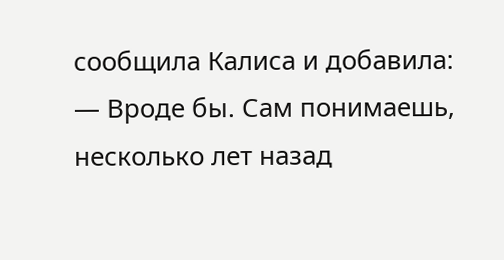сообщила Калиса и добавила: — Вроде бы. Сам понимаешь, несколько лет назад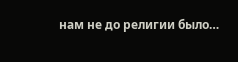нам не до религии было…